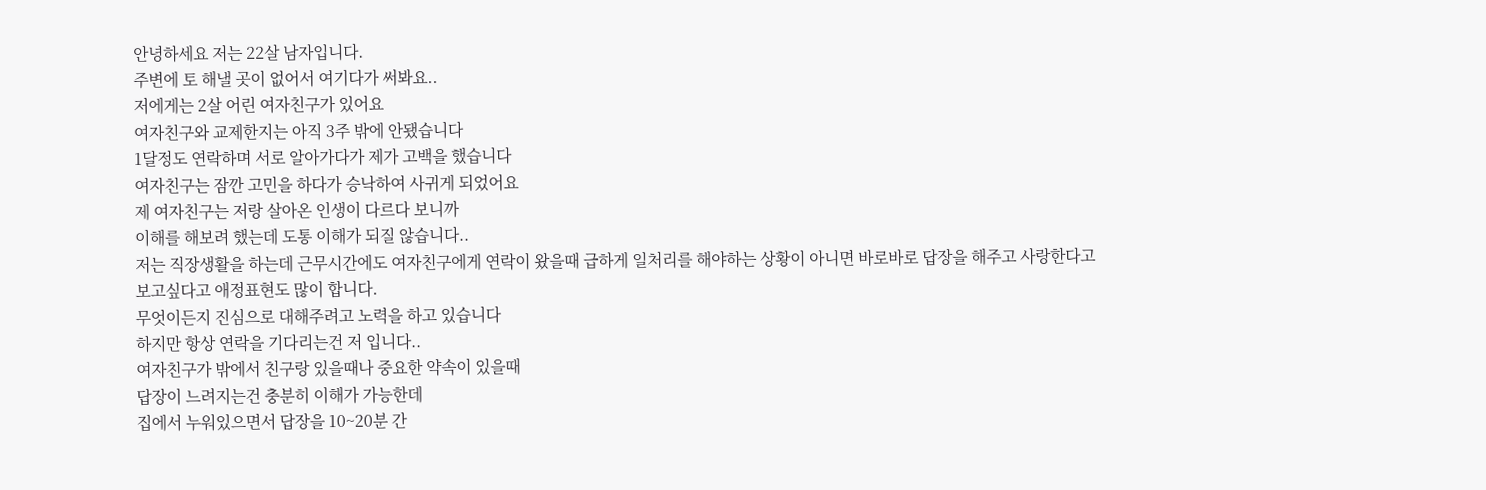안녕하세요 저는 22살 남자입니다.
주변에 토 해낼 곳이 없어서 여기다가 써봐요..
저에게는 2살 어린 여자친구가 있어요
여자친구와 교제한지는 아직 3주 밖에 안됐습니다
1달정도 연락하며 서로 알아가다가 제가 고백을 했습니다
여자친구는 잠깐 고민을 하다가 승낙하여 사귀게 되었어요
제 여자친구는 저랑 살아온 인생이 다르다 보니까
이해를 해보려 했는데 도통 이해가 되질 않습니다..
저는 직장생활을 하는데 근무시간에도 여자친구에게 연락이 왔을때 급하게 일처리를 해야하는 상황이 아니면 바로바로 답장을 해주고 사랑한다고 보고싶다고 애정표현도 많이 합니다.
무엇이든지 진심으로 대해주려고 노력을 하고 있습니다
하지만 항상 연락을 기다리는건 저 입니다..
여자친구가 밖에서 친구랑 있을때나 중요한 약속이 있을때
답장이 느려지는건 충분히 이해가 가능한데
집에서 누워있으면서 답장을 10~20분 간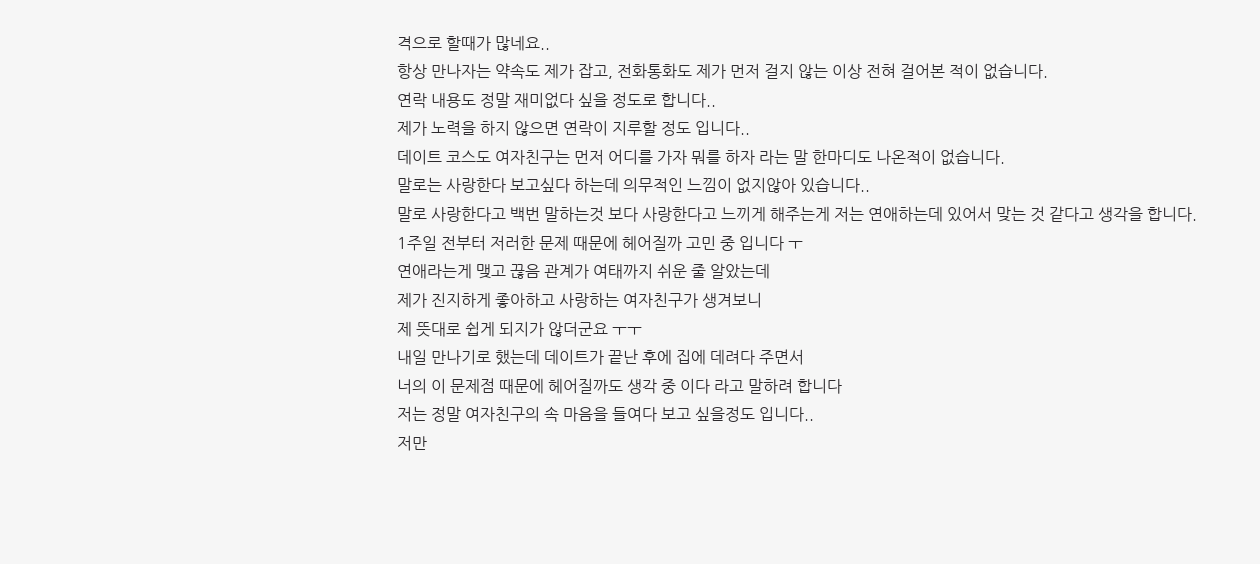격으로 할때가 많네요..
항상 만나자는 약속도 제가 잡고, 전화통화도 제가 먼저 걸지 않는 이상 전혀 걸어본 적이 없습니다.
연락 내용도 정말 재미없다 싶을 정도로 합니다..
제가 노력을 하지 않으면 연락이 지루할 정도 입니다..
데이트 코스도 여자친구는 먼저 어디를 가자 뭐를 하자 라는 말 한마디도 나온적이 없습니다.
말로는 사랑한다 보고싶다 하는데 의무적인 느낌이 없지않아 있습니다..
말로 사랑한다고 백번 말하는것 보다 사랑한다고 느끼게 해주는게 저는 연애하는데 있어서 맞는 것 같다고 생각을 합니다.
1주일 전부터 저러한 문제 때문에 헤어질까 고민 중 입니다 ㅜ
연애라는게 맺고 끊음 관계가 여태까지 쉬운 줄 알았는데
제가 진지하게 좋아하고 사랑하는 여자친구가 생겨보니
제 뜻대로 쉽게 되지가 않더군요 ㅜㅜ
내일 만나기로 했는데 데이트가 끝난 후에 집에 데려다 주면서
너의 이 문제점 때문에 헤어질까도 생각 중 이다 라고 말하려 합니다
저는 정말 여자친구의 속 마음을 들여다 보고 싶을정도 입니다..
저만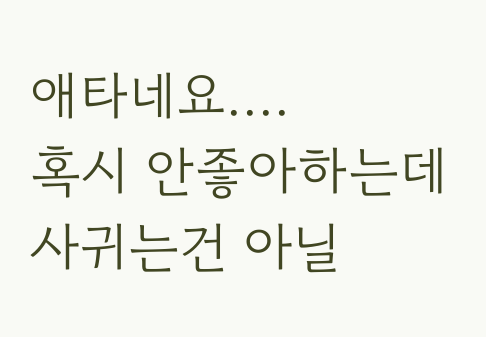애타네요....
혹시 안좋아하는데 사귀는건 아닐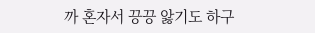까 혼자서 끙끙 앓기도 하구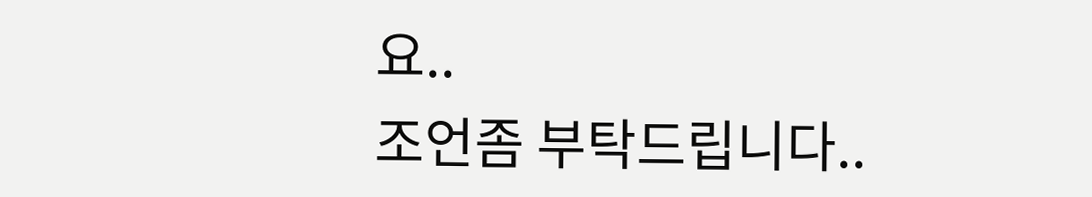요..
조언좀 부탁드립니다..